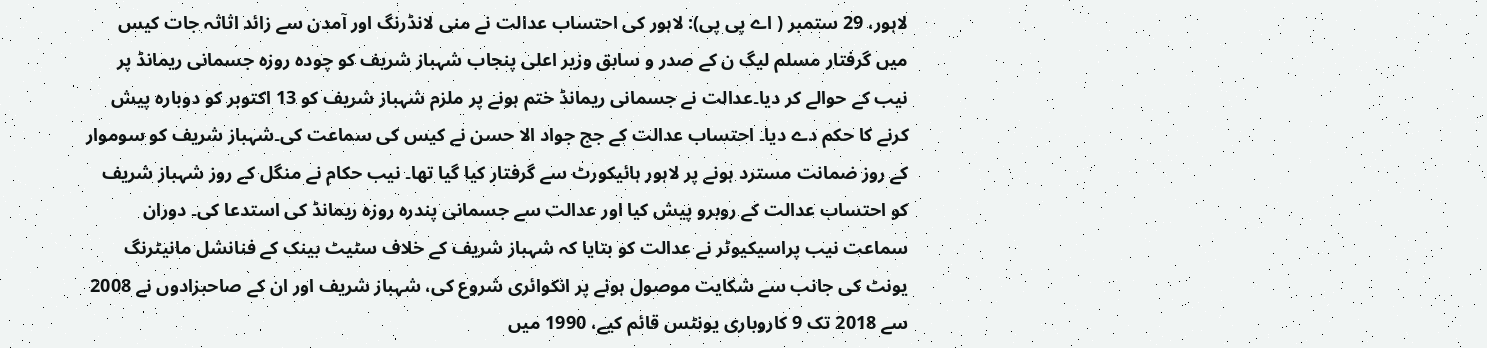لاہور، 29 ستمبر ( اے پی پی): لاہور کی احتساب عدالت نے منی لانڈرنگ اور آمدن سے زائد اثاثہ جات کیس میں گرفتار مسلم لیگ ن کے صدر و سابق وزیر اعلی پنجاب شہباز شریف کو چودہ روزہ جسمانی ریمانڈ پر نیب کے حوالے کر دیا۔عدالت نے جسمانی ریمانڈ ختم ہونے پر ملزم شہباز شریف کو 13 اکتوبر کو دوبارہ پیش کرنے کا حکم دے دیا۔ احتساب عدالت کے جج جواد الا حسن نے کیس کی سماعت کی۔شہباز شریف کو سوموار کے روز ضمانت مسترد ہونے پر لاہور ہائیکورٹ سے گرفتار کیا گیا تھا۔ نیب حکام نے منگل کے روز شہباز شریف کو احتساب عدالت کے روبرو پیش کیا اور عدالت سے جسمانی پندرہ روزہ ریمانڈ کی استدعا کی۔ دوران سماعت نیب پراسیکیوٹر نے عدالت کو بتایا کہ شہباز شریف کے خلاف سٹیٹ بینک کے فنانشل مانیٹرنگ یونٹ کی جانب سے شکایت موصول ہونے پر انکوائری شروع کی، شہباز شریف اور ان کے صاحبزادوں نے 2008 سے 2018 تک 9 کاروباری یونٹس قائم کیے، 1990 میں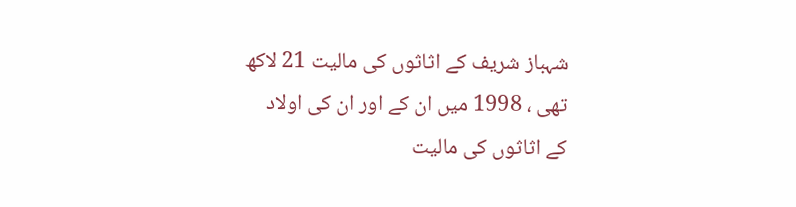شہباز شریف کے اثاثوں کی مالیت 21 لاکھ تھی ، 1998 میں ان کے اور ان کی اولاد کے اثاثوں کی مالیت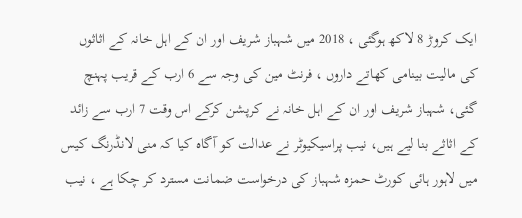ایک کروڑ 8 لاکھ ہوگئی ، 2018 میں شہباز شریف اور ان کے اہل خانہ کے اثاثوں کی مالیت بینامی کھاتے داروں ، فرنٹ مین کی وجہ سے 6 ارب کے قریب پہنچ گئی، شہباز شریف اور ان کے اہل خانہ نے کرپشن کرکے اس وقت 7 ارب سے زائد کے اثاثے بنا لیے ہیں، نیب پراسیکیوٹر نے عدالت کو آگاہ کیا کہ منی لانڈرنگ کیس میں لاہور ہائی کورٹ حمزہ شہباز کی درخواست ضمانت مسترد کر چکا ہے ، نیب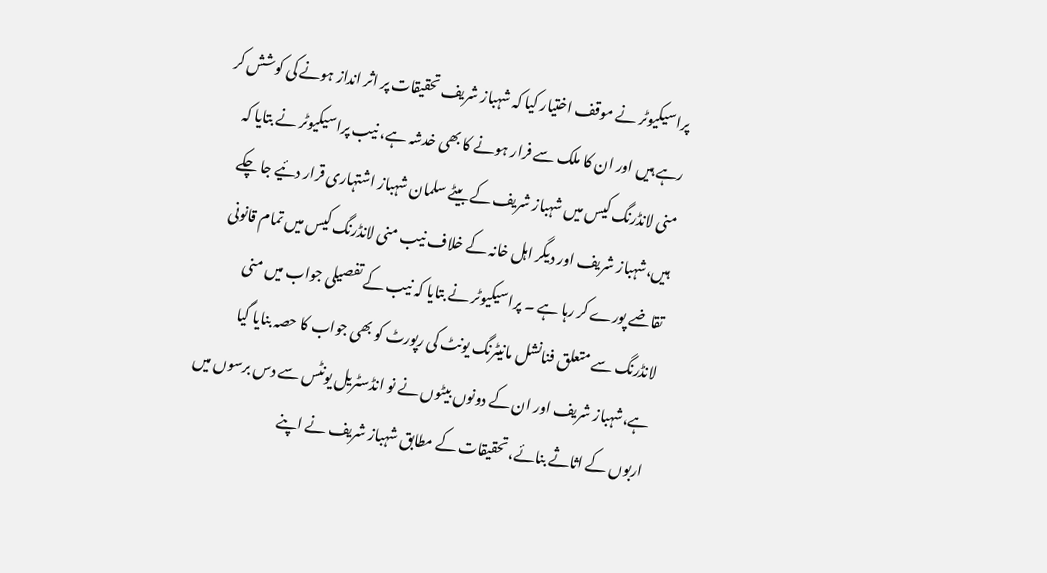پراسیکیوٹر نے موقف اختیار کیا کہ شہباز شریف تحقیقات پر اثر انداز ہونے کی کوشش کر رہے ہیں اور ان کا ملک سے فرار ہونے کا بھی خدشہ ہے، نیب پراسیکیوٹر نے بتایا کہ منی لانڈرنگ کیس میں شہباز شریف کے بیٹے سلمان شہباز اشتہاری قرار دئیے جا چکے ہیں،شہباز شریف اور دیگر اہل خانہ کے خلاف نیب منی لانڈرنگ کیس میں تمام قانونی تقاضے پورے کر رہا ہے ۔ پراسیکیوٹر نے بتایا کہ نیب کے تفصیلی جواب میں منی لانڈرنگ سے متعلق فنانشل مانیٹرنگ یونٹ کی رپورٹ کو بھی جواب کا حصہ بنایا گیا ہے،شہباز شریف اور ان کے دونوں بیٹوں نے نو انڈسٹریل یونٹس سے دس برسوں میں اربوں کے اثاثے بنائے، تحقیقات کے مطابق شہباز شریف نے اپنے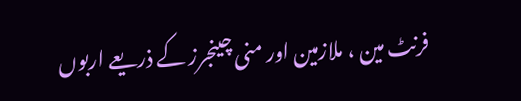فرنٹ مین ، ملازمین اور منی چینجرز کے ذریعے اربوں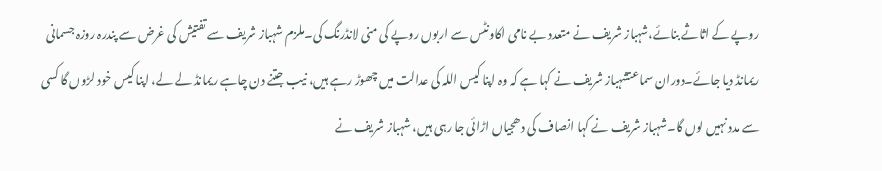روپے کے اثاثے بنائے،شہباز شریف نے متعدد بے نامی اکاونٹس سے اربوں روپے کی منی لانڈرنگ کی۔ملزم شہباز شریف سے تفتیش کی غرض سے پندرہ روزہ جسمانی ریمانڈ دیا جائے۔دوران سماعتشہباز شریف نے کہا ہے کہ وہ اپنا کیس اللہ کی عدالت میں چھوڑ رہے ہیں، نیب جتنے دن چاہے ریمانڈ لے لے، اپنا کیس خود لڑوں گا کسی سے مدد نہیں لوں گا۔شہباز شریف نے کہا انصاف کی دھجیاں اڑائی جا رہی ہیں، شہباز شریف نے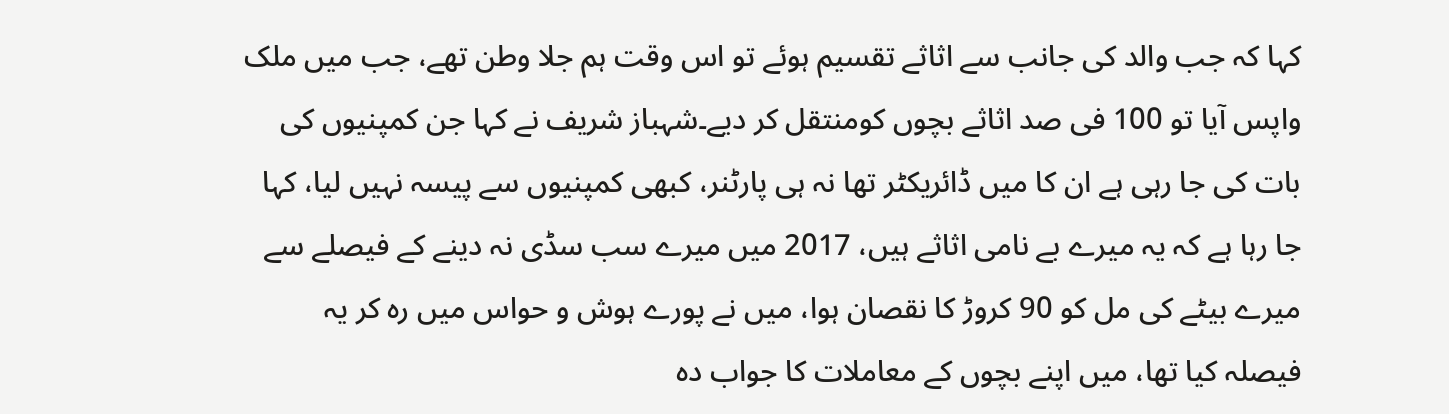کہا کہ جب والد کی جانب سے اثاثے تقسیم ہوئے تو اس وقت ہم جلا وطن تھے، جب میں ملک واپس آیا تو 100 فی صد اثاثے بچوں کومنتقل کر دیے۔شہباز شریف نے کہا جن کمپنیوں کی بات کی جا رہی ہے ان کا میں ڈائریکٹر تھا نہ ہی پارٹنر، کبھی کمپنیوں سے پیسہ نہیں لیا، کہا جا رہا ہے کہ یہ میرے بے نامی اثاثے ہیں، 2017 میں میرے سب سڈی نہ دینے کے فیصلے سے میرے بیٹے کی مل کو 90 کروڑ کا نقصان ہوا، میں نے پورے ہوش و حواس میں رہ کر یہ فیصلہ کیا تھا، میں اپنے بچوں کے معاملات کا جواب دہ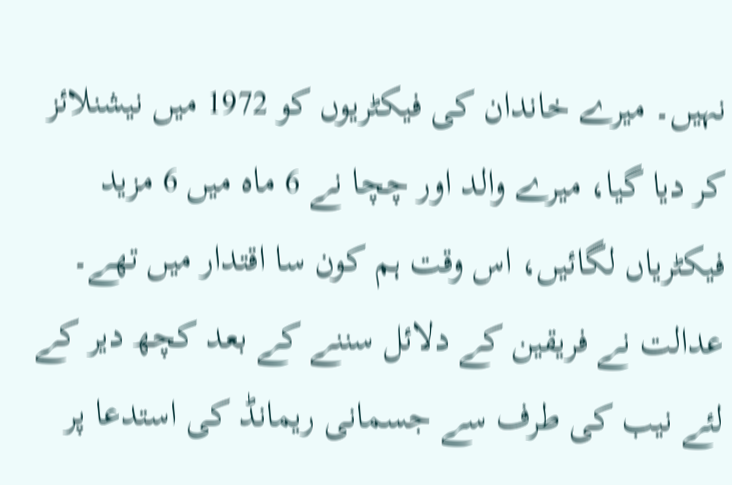نہیں۔ میرے خاندان کی فیکٹریوں کو 1972 میں نیشنلائز کر دیا گیا، میرے والد اور چچا نے 6 ماہ میں 6 مزید فیکٹریاں لگائیں، اس وقت ہم کون سا اقتدار میں تھے۔ عدالت نے فریقین کے دلائل سننے کے بعد کچھ دیر کے لئے نیب کی طرف سے جسمانی ریمانڈ کی استدعا پر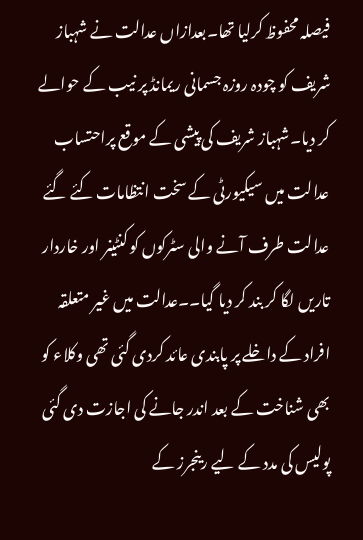فیصلہ محفوظ کرلیا تھا۔بعدازاں عدالت نے شہباز شریف کو چودہ روزہ جسمانی ریمانڈ پر نیب کے حوالے کر دیا۔شہباز شریف کی پیشی کے موقع پراحتساب عدالت میں سیکیورٹی کے سخت انتظامات کئے گئے عدالت طرف آنے والی سٹرکوں کو کنٹینر اور خاردار تاریں لگا کر بند کر دیا گیا۔۔عدالت میں غیر متعلقہ افراد کے داخلے پر پابندی عائد کردی گئی تھی وکلاء کو بھی شناخت کے بعد اندر جانے کی اجازت دی گئی پولیس کی مدد کے لیے رینجرز کے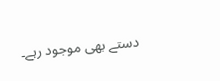دستے بھی موجود رہے۔